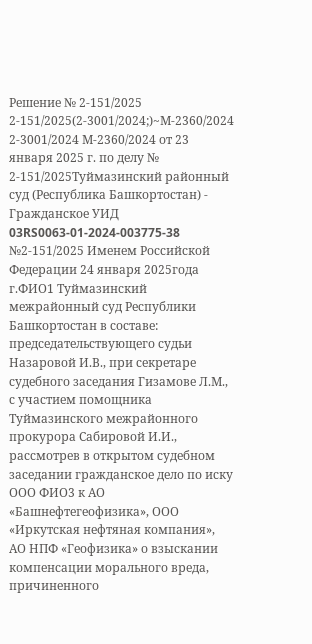Решение № 2-151/2025 2-151/2025(2-3001/2024;)~М-2360/2024 2-3001/2024 М-2360/2024 от 23 января 2025 г. по делу № 2-151/2025Туймазинский районный суд (Республика Башкортостан) - Гражданское УИД 03RS0063-01-2024-003775-38 №2-151/2025 Именем Российской Федерации 24 января 2025года г.ФИО1 Туймазинский межрайонный суд Республики Башкортостан в составе: председательствующего судьи Назаровой И.В., при секретаре судебного заседания Гизамове Л.М., с участием помощника Туймазинского межрайонного прокурора Сабировой И.И., рассмотрев в открытом судебном заседании гражданское дело по иску ООО ФИО3 к АО «Башнефтегеофизика», ООО «Иркутская нефтяная компания», АО НПФ «Геофизика» о взыскании компенсации морального вреда, причиненного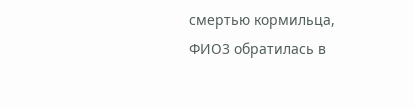смертью кормильца, ФИО3 обратилась в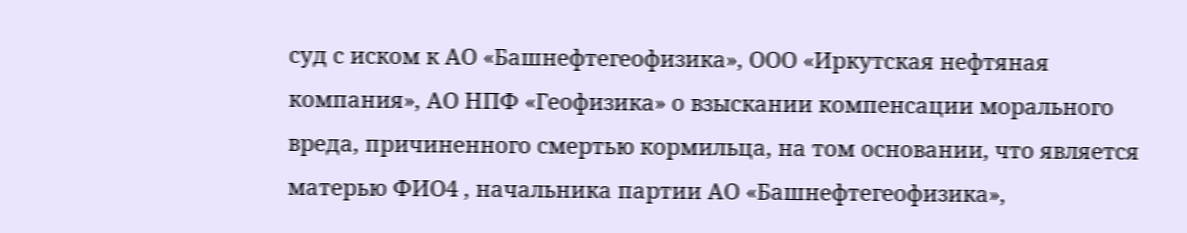суд с иском к АО «Башнефтегеофизика», ООО «Иркутская нефтяная компания», АО НПФ «Геофизика» о взыскании компенсации морального вреда, причиненного смертью кормильца, на том основании, что является матерью ФИО4 , начальника партии АО «Башнефтегеофизика»,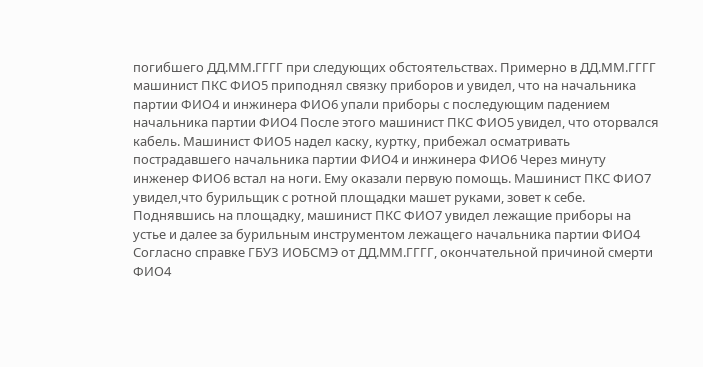погибшего ДД.ММ.ГГГГ при следующих обстоятельствах. Примерно в ДД.ММ.ГГГГ машинист ПКС ФИО5 приподнял связку приборов и увидел, что на начальника партии ФИО4 и инжинера ФИО6 упали приборы с последующим падением начальника партии ФИО4 После этого машинист ПКС ФИО5 увидел, что оторвался кабель. Машинист ФИО5 надел каску, куртку, прибежал осматривать пострадавшего начальника партии ФИО4 и инжинера ФИО6 Через минуту инженер ФИО6 встал на ноги. Ему оказали первую помощь. Машинист ПКС ФИО7 увидел,что бурильщик с ротной площадки машет руками, зовет к себе. Поднявшись на площадку, машинист ПКС ФИО7 увидел лежащие приборы на устье и далее за бурильным инструментом лежащего начальника партии ФИО4 Согласно справке ГБУЗ ИОБСМЭ от ДД.ММ.ГГГГ, окончательной причиной смерти ФИО4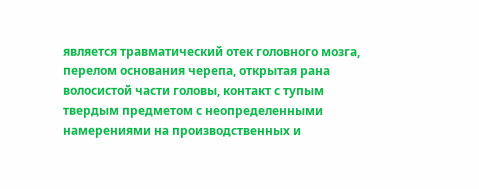является травматический отек головного мозга, перелом основания черепа, открытая рана волосистой части головы, контакт с тупым твердым предметом с неопределенными намерениями на производственных и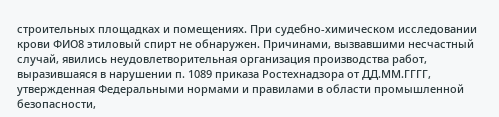строительных площадках и помещениях. При судебно-химическом исследовании крови ФИО8 этиловый спирт не обнаружен. Причинами, вызвавшими несчастный случай, явились неудовлетворительная организация производства работ, выразившаяся в нарушении п. 1089 приказа Ростехнадзора от ДД.ММ.ГГГГ, утвержденная Федеральными нормами и правилами в области промышленной безопасности,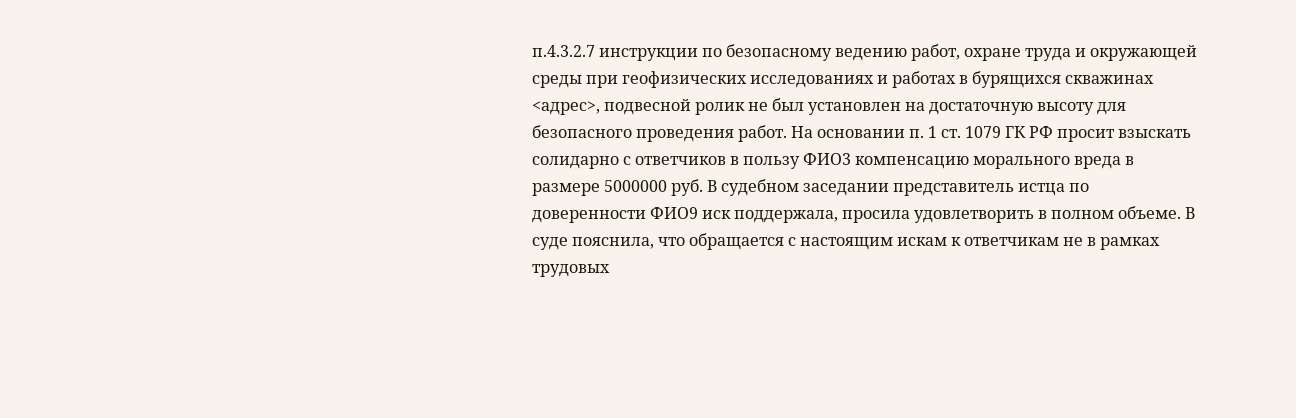п.4.3.2.7 инструкции по безопасному ведению работ, охране труда и окружающей среды при геофизических исследованиях и работах в бурящихся скважинах <адрес>, подвесной ролик не был установлен на достаточную высоту для безопасного проведения работ. На основании п. 1 ст. 1079 ГК РФ просит взыскать солидарно с ответчиков в пользу ФИО3 компенсацию морального вреда в размере 5000000 руб. В судебном заседании представитель истца по доверенности ФИО9 иск поддержала, просила удовлетворить в полном объеме. В суде пояснила, что обращается с настоящим искам к ответчикам не в рамках трудовых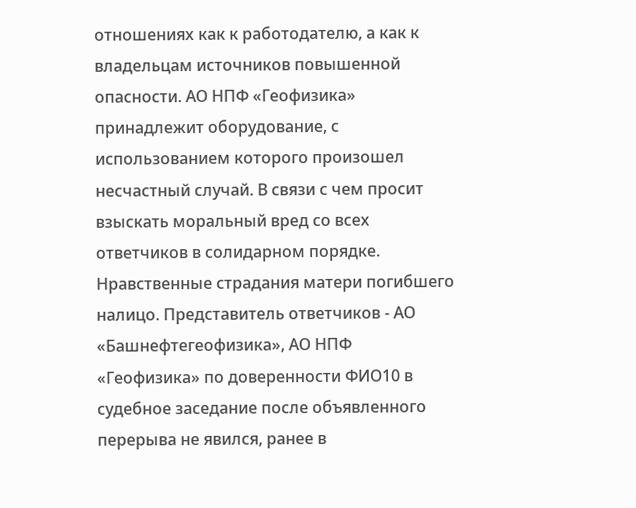отношениях как к работодателю, а как к владельцам источников повышенной опасности. АО НПФ «Геофизика» принадлежит оборудование, с использованием которого произошел несчастный случай. В связи с чем просит взыскать моральный вред со всех ответчиков в солидарном порядке. Нравственные страдания матери погибшего налицо. Представитель ответчиков - АО «Башнефтегеофизика», АО НПФ «Геофизика» по доверенности ФИО10 в судебное заседание после объявленного перерыва не явился, ранее в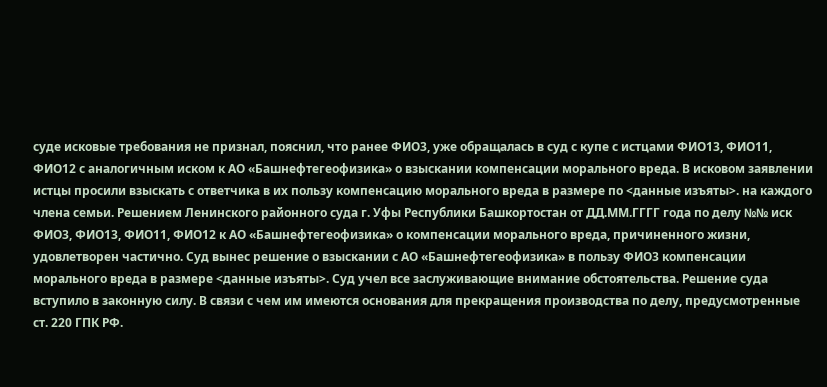суде исковые требования не признал, пояснил, что ранее ФИО3, уже обращалась в суд с купе с истцами ФИО13, ФИО11, ФИО12 с аналогичным иском к АО «Башнефтегеофизика» о взыскании компенсации морального вреда. В исковом заявлении истцы просили взыскать с ответчика в их пользу компенсацию морального вреда в размере по <данные изъяты>. на каждого члена семьи. Решением Ленинского районного суда г. Уфы Республики Башкортостан от ДД.ММ.ГГГГ года по делу №№ иск ФИО3, ФИО13, ФИО11, ФИО12 к АО «Башнефтегеофизика» о компенсации морального вреда, причиненного жизни, удовлетворен частично. Суд вынес решение о взыскании с АО «Башнефтегеофизика» в пользу ФИО3 компенсации морального вреда в размере <данные изъяты>. Суд учел все заслуживающие внимание обстоятельства. Решение суда вступило в законную силу. В связи с чем им имеются основания для прекращения производства по делу, предусмотренные ст. 220 ГПК РФ.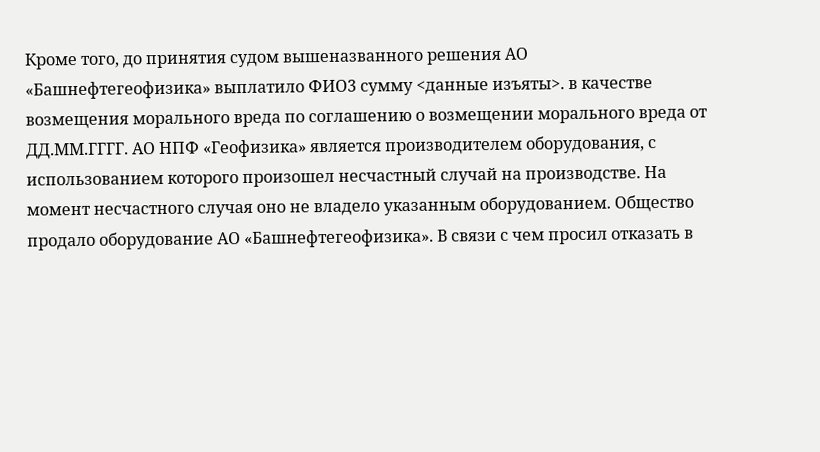Кроме того, до принятия судом вышеназванного решения АО «Башнефтегеофизика» выплатило ФИО3 сумму <данные изъяты>. в качестве возмещения морального вреда по соглашению о возмещении морального вреда от ДД.ММ.ГГГГ. АО НПФ «Геофизика» является производителем оборудования, с использованием которого произошел несчастный случай на производстве. На момент несчастного случая оно не владело указанным оборудованием. Общество продало оборудование АО «Башнефтегеофизика». В связи с чем просил отказать в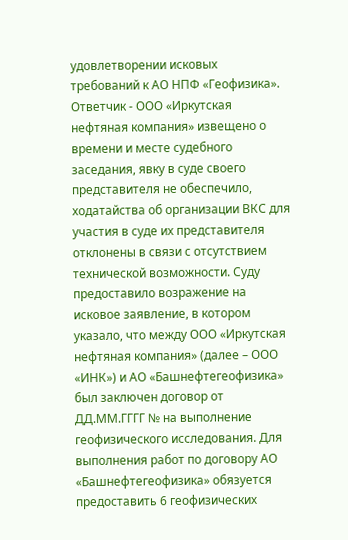удовлетворении исковых требований к АО НПФ «Геофизика». Ответчик - ООО «Иркутская нефтяная компания» извещено о времени и месте судебного заседания, явку в суде своего представителя не обеспечило, ходатайства об организации ВКС для участия в суде их представителя отклонены в связи с отсутствием технической возможности. Суду предоставило возражение на исковое заявление, в котором указало, что между ООО «Иркутская нефтяная компания» (далее – ООО «ИНК») и АО «Башнефтегеофизика» был заключен договор от ДД.ММ.ГГГГ № на выполнение геофизического исследования. Для выполнения работ по договору АО «Башнефтегеофизика» обязуется предоставить 6 геофизических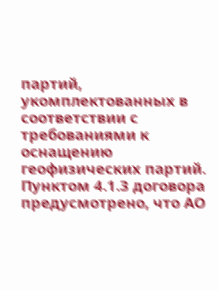партий, укомплектованных в соответствии с требованиями к оснащению геофизических партий. Пунктом 4.1.3 договора предусмотрено, что АО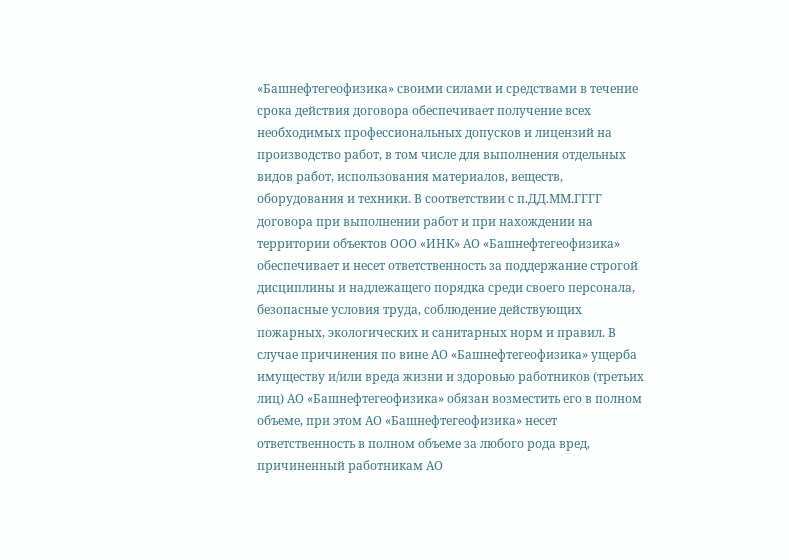«Башнефтегеофизика» своими силами и средствами в течение срока действия договора обеспечивает получение всех необходимых профессиональных допусков и лицензий на производство работ, в том числе для выполнения отдельных видов работ, использования материалов, веществ, оборудования и техники. В соответствии с п.ДД.ММ.ГГГГ договора при выполнении работ и при нахождении на территории объектов ООО «ИНК» АО «Башнефтегеофизика» обеспечивает и несет ответственность за поддержание строгой дисциплины и надлежащего порядка среди своего персонала, безопасные условия труда, соблюдение действующих пожарных, экологических и санитарных норм и правил. В случае причинения по вине АО «Башнефтегеофизика» ущерба имуществу и/или вреда жизни и здоровью работников (третьих лиц) АО «Башнефтегеофизика» обязан возместить его в полном объеме, при этом АО «Башнефтегеофизика» несет ответственность в полном объеме за любого рода вред, причиненный работникам АО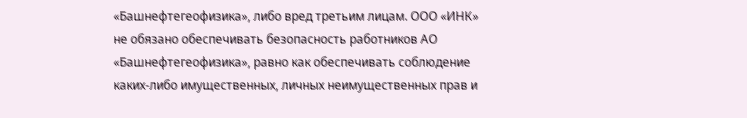«Башнефтегеофизика», либо вред третьим лицам. ООО «ИНК» не обязано обеспечивать безопасность работников АО «Башнефтегеофизика», равно как обеспечивать соблюдение каких-либо имущественных, личных неимущественных прав и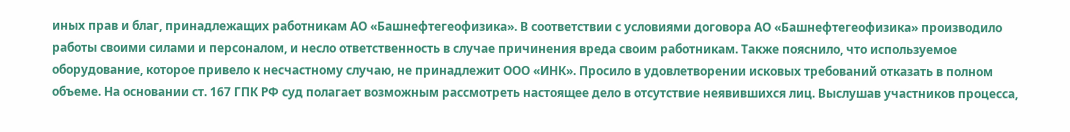иных прав и благ, принадлежащих работникам АО «Башнефтегеофизика». В соответствии с условиями договора АО «Башнефтегеофизика» производило работы своими силами и персоналом, и несло ответственность в случае причинения вреда своим работникам. Также пояснило, что используемое оборудование, которое привело к несчастному случаю, не принадлежит ООО «ИНК». Просило в удовлетворении исковых требований отказать в полном объеме. На основании ст. 167 ГПК РФ суд полагает возможным рассмотреть настоящее дело в отсутствие неявившихся лиц. Выслушав участников процесса,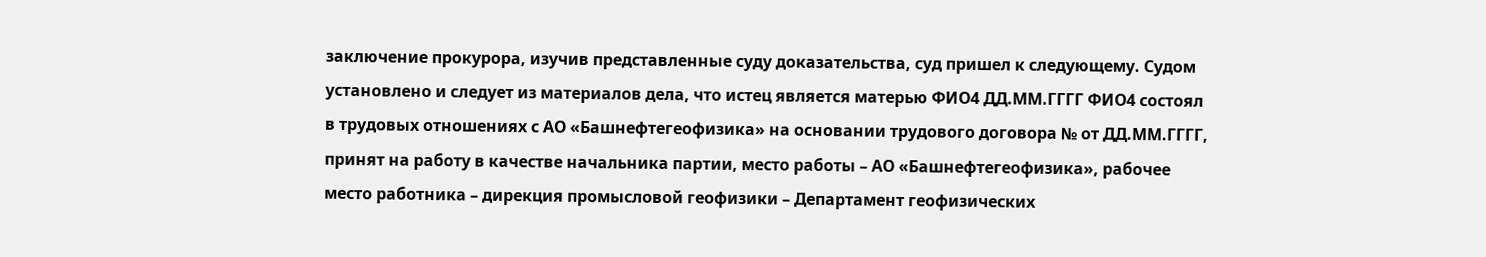заключение прокурора, изучив представленные суду доказательства, суд пришел к следующему. Судом установлено и следует из материалов дела, что истец является матерью ФИО4 ДД.ММ.ГГГГ ФИО4 состоял в трудовых отношениях с АО «Башнефтегеофизика» на основании трудового договора № от ДД.ММ.ГГГГ, принят на работу в качестве начальника партии, место работы – АО «Башнефтегеофизика», рабочее место работника – дирекция промысловой геофизики – Департамент геофизических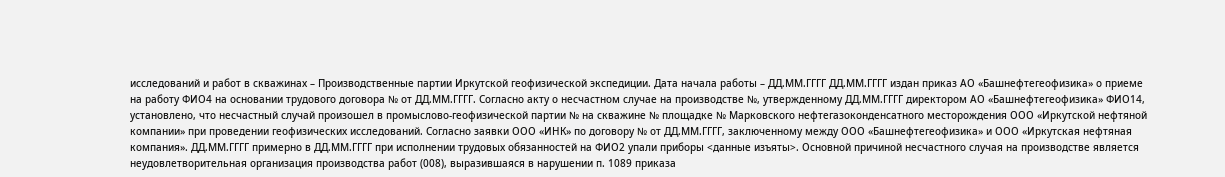исследований и работ в скважинах – Производственные партии Иркутской геофизической экспедиции. Дата начала работы – ДД.ММ.ГГГГ ДД.ММ.ГГГГ издан приказ АО «Башнефтегеофизика» о приеме на работу ФИО4 на основании трудового договора № от ДД.ММ.ГГГГ. Согласно акту о несчастном случае на производстве №, утвержденному ДД.ММ.ГГГГ директором АО «Башнефтегеофизика» ФИО14, установлено, что несчастный случай произошел в промыслово-геофизической партии № на скважине № площадке № Марковского нефтегазоконденсатного месторождения ООО «Иркутской нефтяной компании» при проведении геофизических исследований. Согласно заявки ООО «ИНК» по договору № от ДД.ММ.ГГГГ, заключенному между ООО «Башнефтегеофизика» и ООО «Иркутская нефтяная компания». ДД.ММ.ГГГГ примерно в ДД.ММ.ГГГГ при исполнении трудовых обязанностей на ФИО2 упали приборы <данные изъяты>. Основной причиной несчастного случая на производстве является неудовлетворительная организация производства работ (008), выразившаяся в нарушении п. 1089 приказа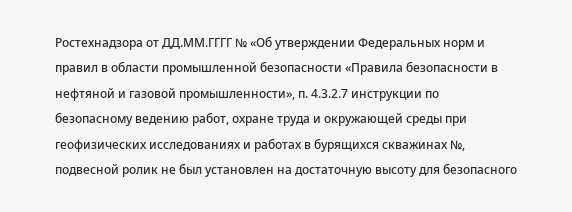Ростехнадзора от ДД.ММ.ГГГГ № «Об утверждении Федеральных норм и правил в области промышленной безопасности «Правила безопасности в нефтяной и газовой промышленности», п. 4.3.2.7 инструкции по безопасному ведению работ, охране труда и окружающей среды при геофизических исследованиях и работах в бурящихся скважинах №, подвесной ролик не был установлен на достаточную высоту для безопасного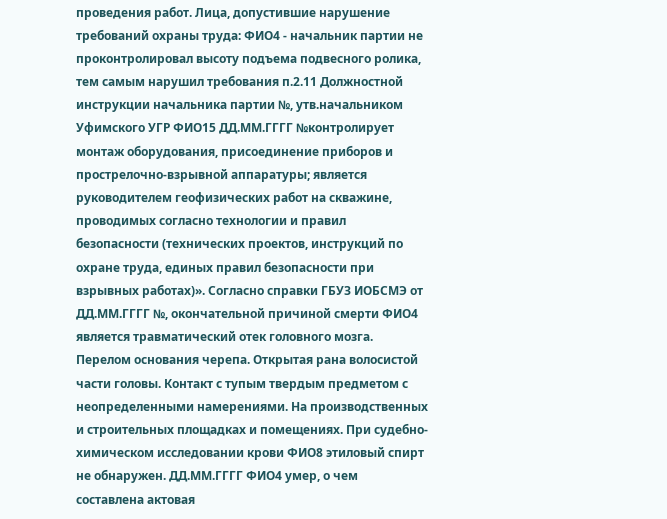проведения работ. Лица, допустившие нарушение требований охраны труда: ФИО4 - начальник партии не проконтролировал высоту подъема подвесного ролика, тем самым нарушил требования п.2.11 Должностной инструкции начальника партии №, утв.начальником Уфимского УГР ФИО15 ДД.ММ.ГГГГ №контролирует монтаж оборудования, присоединение приборов и прострелочно-взрывной аппаратуры; является руководителем геофизических работ на скважине, проводимых согласно технологии и правил безопасности (технических проектов, инструкций по охране труда, единых правил безопасности при взрывных работах)». Согласно справки ГБУЗ ИОБСМЭ от ДД.ММ.ГГГГ №, окончательной причиной смерти ФИО4 является травматический отек головного мозга. Перелом основания черепа. Открытая рана волосистой части головы. Контакт с тупым твердым предметом с неопределенными намерениями. На производственных и строительных площадках и помещениях. При судебно-химическом исследовании крови ФИО8 этиловый спирт не обнаружен. ДД.ММ.ГГГГ ФИО4 умер, о чем составлена актовая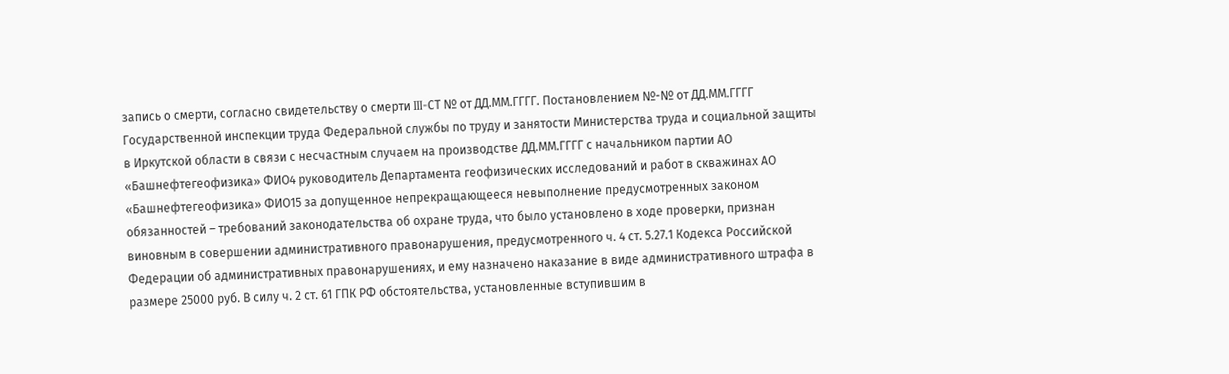запись о смерти, согласно свидетельству о смерти III-СТ № от ДД.ММ.ГГГГ. Постановлением №-№ от ДД.ММ.ГГГГ Государственной инспекции труда Федеральной службы по труду и занятости Министерства труда и социальной защиты в Иркутской области в связи с несчастным случаем на производстве ДД.ММ.ГГГГ с начальником партии АО «Башнефтегеофизика» ФИО4 руководитель Департамента геофизических исследований и работ в скважинах АО «Башнефтегеофизика» ФИО15 за допущенное непрекращающееся невыполнение предусмотренных законом обязанностей – требований законодательства об охране труда, что было установлено в ходе проверки, признан виновным в совершении административного правонарушения, предусмотренного ч. 4 ст. 5.27.1 Кодекса Российской Федерации об административных правонарушениях, и ему назначено наказание в виде административного штрафа в размере 25000 руб. В силу ч. 2 ст. 61 ГПК РФ обстоятельства, установленные вступившим в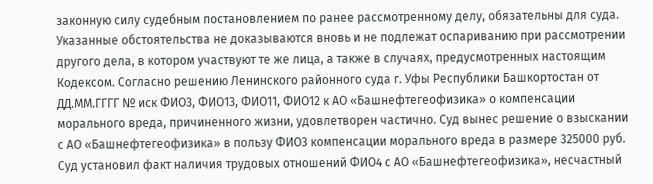законную силу судебным постановлением по ранее рассмотренному делу, обязательны для суда. Указанные обстоятельства не доказываются вновь и не подлежат оспариванию при рассмотрении другого дела, в котором участвуют те же лица, а также в случаях, предусмотренных настоящим Кодексом. Согласно решению Ленинского районного суда г. Уфы Республики Башкортостан от ДД.ММ.ГГГГ № иск ФИО3, ФИО13, ФИО11, ФИО12 к АО «Башнефтегеофизика» о компенсации морального вреда, причиненного жизни, удовлетворен частично. Суд вынес решение о взыскании с АО «Башнефтегеофизика» в пользу ФИО3 компенсации морального вреда в размере 325000 руб. Суд установил факт наличия трудовых отношений ФИО4 с АО «Башнефтегеофизика», несчастный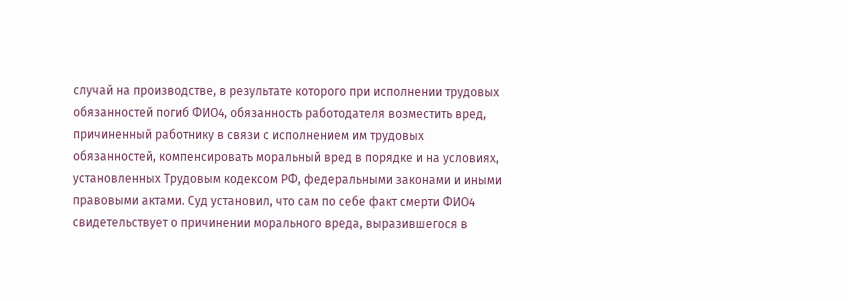случай на производстве, в результате которого при исполнении трудовых обязанностей погиб ФИО4, обязанность работодателя возместить вред, причиненный работнику в связи с исполнением им трудовых обязанностей, компенсировать моральный вред в порядке и на условиях, установленных Трудовым кодексом РФ, федеральными законами и иными правовыми актами. Суд установил, что сам по себе факт смерти ФИО4 свидетельствует о причинении морального вреда, выразившегося в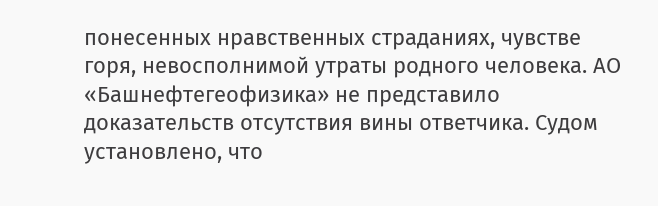понесенных нравственных страданиях, чувстве горя, невосполнимой утраты родного человека. АО «Башнефтегеофизика» не представило доказательств отсутствия вины ответчика. Судом установлено, что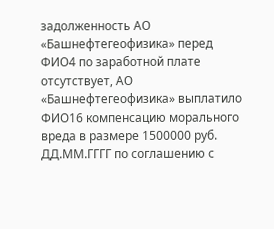задолженность АО «Башнефтегеофизика» перед ФИО4 по заработной плате отсутствует, АО «Башнефтегеофизика» выплатило ФИО16 компенсацию морального вреда в размере 1500000 руб. ДД.ММ.ГГГГ по соглашению с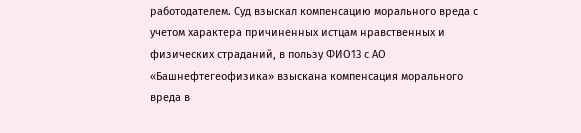работодателем. Суд взыскал компенсацию морального вреда с учетом характера причиненных истцам нравственных и физических страданий, в пользу ФИО13 с АО «Башнефтегеофизика» взыскана компенсация морального вреда в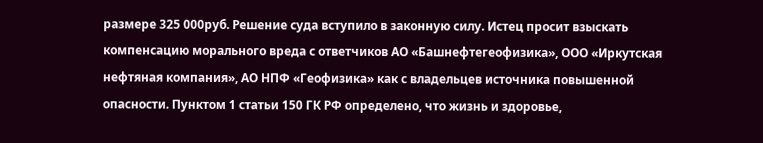размере 325 000руб. Решение суда вступило в законную силу. Истец просит взыскать компенсацию морального вреда с ответчиков АО «Башнефтегеофизика», ООО «Иркутская нефтяная компания», АО НПФ «Геофизика» как с владельцев источника повышенной опасности. Пунктом 1 статьи 150 ГК РФ определено, что жизнь и здоровье,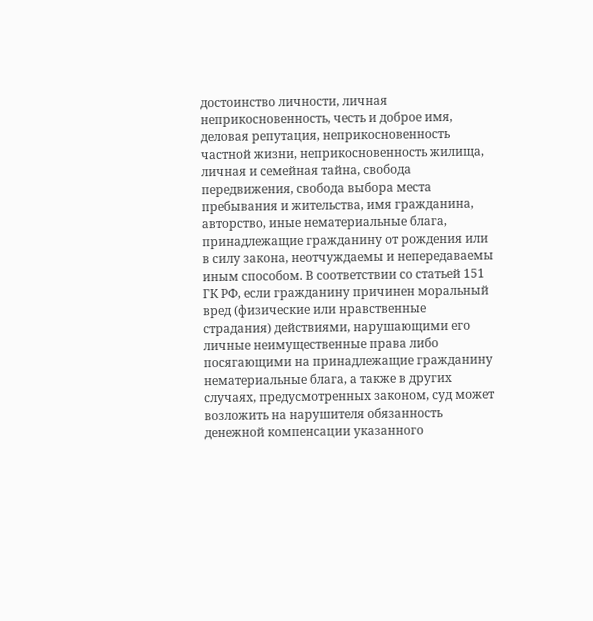достоинство личности, личная неприкосновенность, честь и доброе имя, деловая репутация, неприкосновенность частной жизни, неприкосновенность жилища, личная и семейная тайна, свобода передвижения, свобода выбора места пребывания и жительства, имя гражданина, авторство, иные нематериальные блага, принадлежащие гражданину от рождения или в силу закона, неотчуждаемы и непередаваемы иным способом. В соответствии со статьей 151 ГК РФ, если гражданину причинен моральный вред (физические или нравственные страдания) действиями, нарушающими его личные неимущественные права либо посягающими на принадлежащие гражданину нематериальные блага, а также в других случаях, предусмотренных законом, суд может возложить на нарушителя обязанность денежной компенсации указанного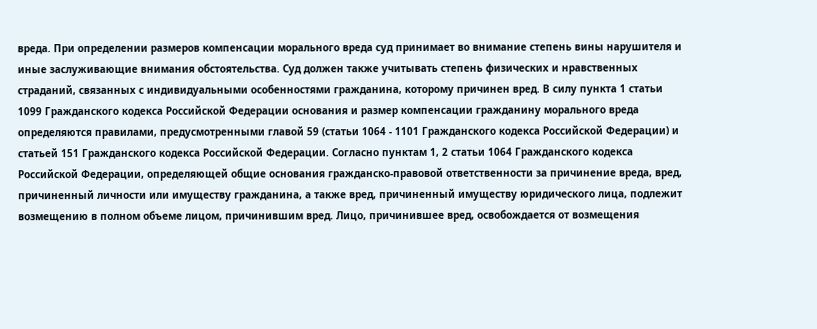вреда. При определении размеров компенсации морального вреда суд принимает во внимание степень вины нарушителя и иные заслуживающие внимания обстоятельства. Суд должен также учитывать степень физических и нравственных страданий, связанных с индивидуальными особенностями гражданина, которому причинен вред. В силу пункта 1 статьи 1099 Гражданского кодекса Российской Федерации основания и размер компенсации гражданину морального вреда определяются правилами, предусмотренными главой 59 (статьи 1064 - 1101 Гражданского кодекса Российской Федерации) и статьей 151 Гражданского кодекса Российской Федерации. Согласно пунктам 1, 2 статьи 1064 Гражданского кодекса Российской Федерации, определяющей общие основания гражданско-правовой ответственности за причинение вреда, вред, причиненный личности или имуществу гражданина, а также вред, причиненный имуществу юридического лица, подлежит возмещению в полном объеме лицом, причинившим вред. Лицо, причинившее вред, освобождается от возмещения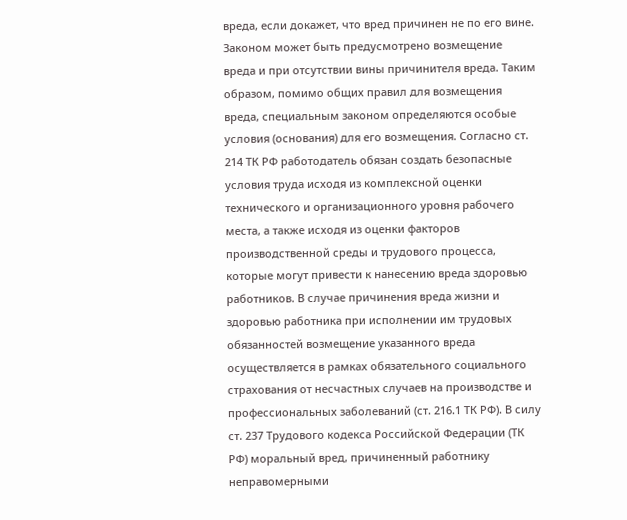вреда, если докажет, что вред причинен не по его вине. Законом может быть предусмотрено возмещение вреда и при отсутствии вины причинителя вреда. Таким образом, помимо общих правил для возмещения вреда, специальным законом определяются особые условия (основания) для его возмещения. Согласно ст. 214 ТК РФ работодатель обязан создать безопасные условия труда исходя из комплексной оценки технического и организационного уровня рабочего места, а также исходя из оценки факторов производственной среды и трудового процесса, которые могут привести к нанесению вреда здоровью работников. В случае причинения вреда жизни и здоровью работника при исполнении им трудовых обязанностей возмещение указанного вреда осуществляется в рамках обязательного социального страхования от несчастных случаев на производстве и профессиональных заболеваний (ст. 216.1 ТК РФ). В силу ст. 237 Трудового кодекса Российской Федерации (ТК РФ) моральный вред, причиненный работнику неправомерными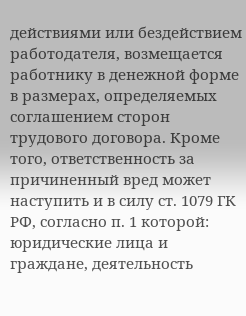действиями или бездействием работодателя, возмещается работнику в денежной форме в размерах, определяемых соглашением сторон трудового договора. Кроме того, ответственность за причиненный вред может наступить и в силу ст. 1079 ГК РФ, согласно п. 1 которой: юридические лица и граждане, деятельность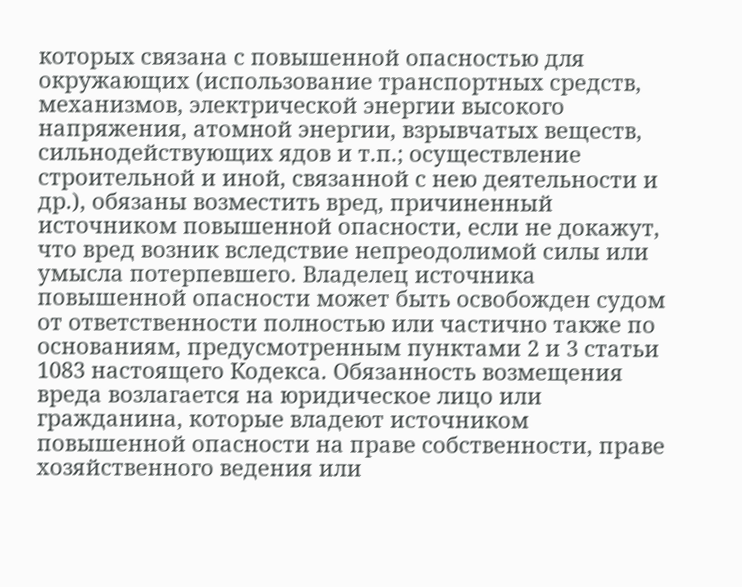которых связана с повышенной опасностью для окружающих (использование транспортных средств, механизмов, электрической энергии высокого напряжения, атомной энергии, взрывчатых веществ, сильнодействующих ядов и т.п.; осуществление строительной и иной, связанной с нею деятельности и др.), обязаны возместить вред, причиненный источником повышенной опасности, если не докажут, что вред возник вследствие непреодолимой силы или умысла потерпевшего. Владелец источника повышенной опасности может быть освобожден судом от ответственности полностью или частично также по основаниям, предусмотренным пунктами 2 и 3 статьи 1083 настоящего Кодекса. Обязанность возмещения вреда возлагается на юридическое лицо или гражданина, которые владеют источником повышенной опасности на праве собственности, праве хозяйственного ведения или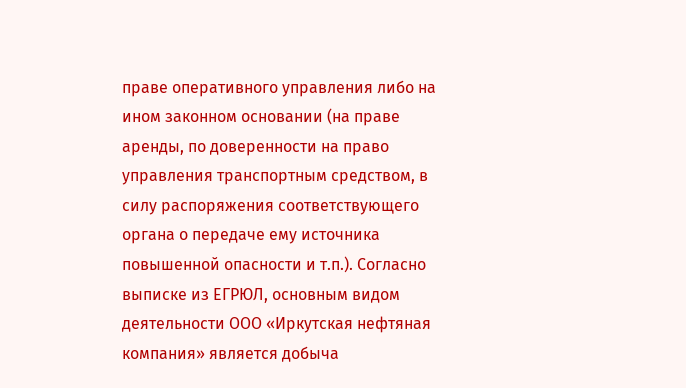праве оперативного управления либо на ином законном основании (на праве аренды, по доверенности на право управления транспортным средством, в силу распоряжения соответствующего органа о передаче ему источника повышенной опасности и т.п.). Согласно выписке из ЕГРЮЛ, основным видом деятельности ООО «Иркутская нефтяная компания» является добыча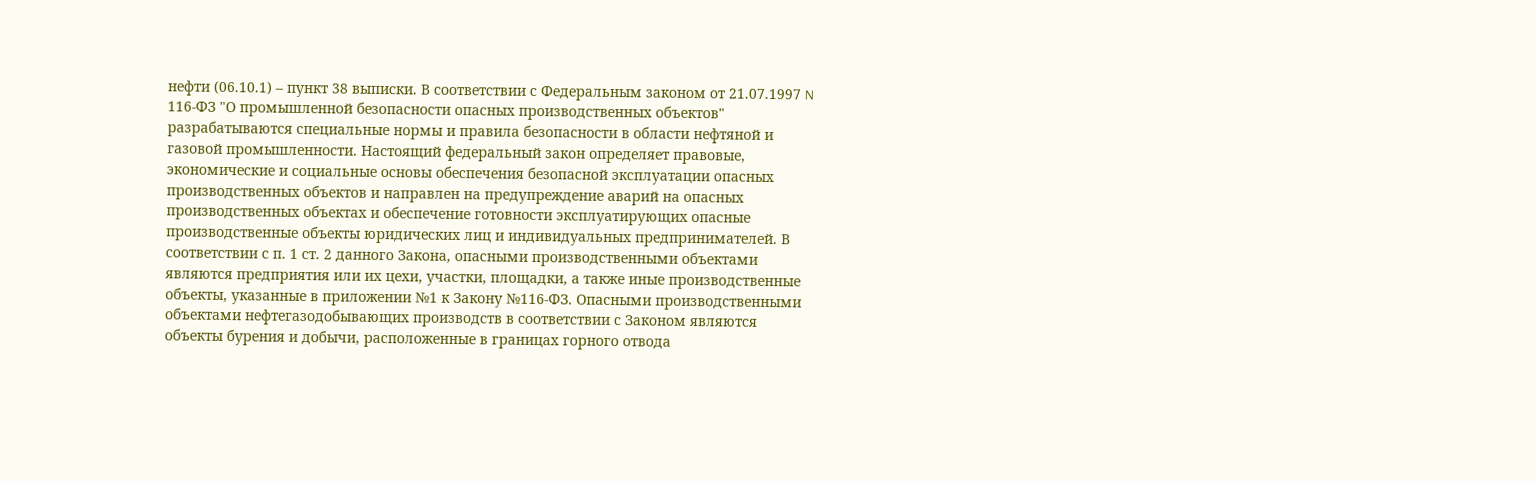нефти (06.10.1) – пункт 38 выписки. В соответствии с Федеральным законом от 21.07.1997 N 116-ФЗ "О промышленной безопасности опасных производственных объектов" разрабатываются специальные нормы и правила безопасности в области нефтяной и газовой промышленности. Настоящий федеральный закон определяет правовые, экономические и социальные основы обеспечения безопасной эксплуатации опасных производственных объектов и направлен на предупреждение аварий на опасных производственных объектах и обеспечение готовности эксплуатирующих опасные производственные объекты юридических лиц и индивидуальных предпринимателей. В соответствии с п. 1 ст. 2 данного Закона, опасными производственными объектами являются предприятия или их цехи, участки, площадки, а также иные производственные объекты, указанные в приложении №1 к Закону №116-ФЗ. Опасными производственными объектами нефтегазодобывающих производств в соответствии с Законом являются объекты бурения и добычи, расположенные в границах горного отвода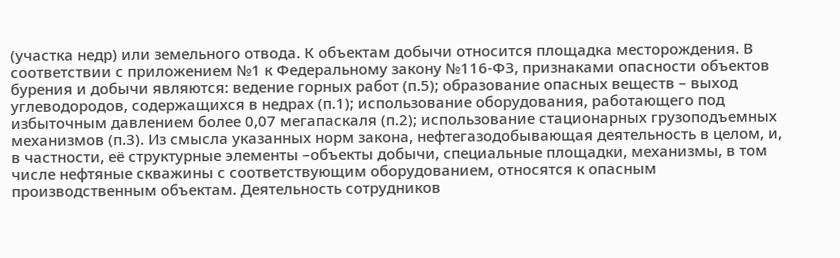(участка недр) или земельного отвода. К объектам добычи относится площадка месторождения. В соответствии с приложением №1 к Федеральному закону №116-ФЗ, признаками опасности объектов бурения и добычи являются: ведение горных работ (п.5); образование опасных веществ – выход углеводородов, содержащихся в недрах (п.1); использование оборудования, работающего под избыточным давлением более 0,07 мегапаскаля (п.2); использование стационарных грузоподъемных механизмов (п.3). Из смысла указанных норм закона, нефтегазодобывающая деятельность в целом, и, в частности, её структурные элементы –объекты добычи, специальные площадки, механизмы, в том числе нефтяные скважины с соответствующим оборудованием, относятся к опасным производственным объектам. Деятельность сотрудников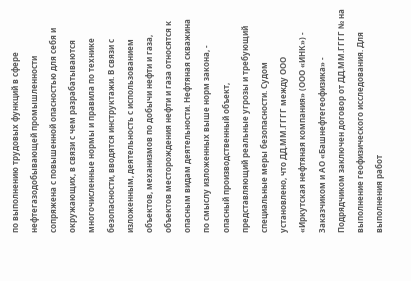по выполнению трудовых функций в сфере нефтегазодобывающей промышленности сопряжена с повышенной опасностью для себя и окружающих, в связи с чем разрабатываются многочисленные нормы и правила по технике безопасности, вводятся инструктажи. В связи с изложенным, деятельность с использованием объектов, механизмов по добычи нефти и газа, объектов месторождения нефти и газа относятся к опасным видам деятельности. Нефтяная скважина по смыслу изложенных выше норм закона, - опасный производственный объект, представляющий реальные угрозы и требующий специальные меры безопасности. Судом установлено, что ДД.ММ.ГГГГ между ООО «Иркутская нефтяная компания» (ООО «ИНК») - Заказчиком и АО «Башнефтегеофизика» - Подрядчиком заключен договор от ДД.ММ.ГГГГ № на выполнение геофизического исследования. Для выполнения работ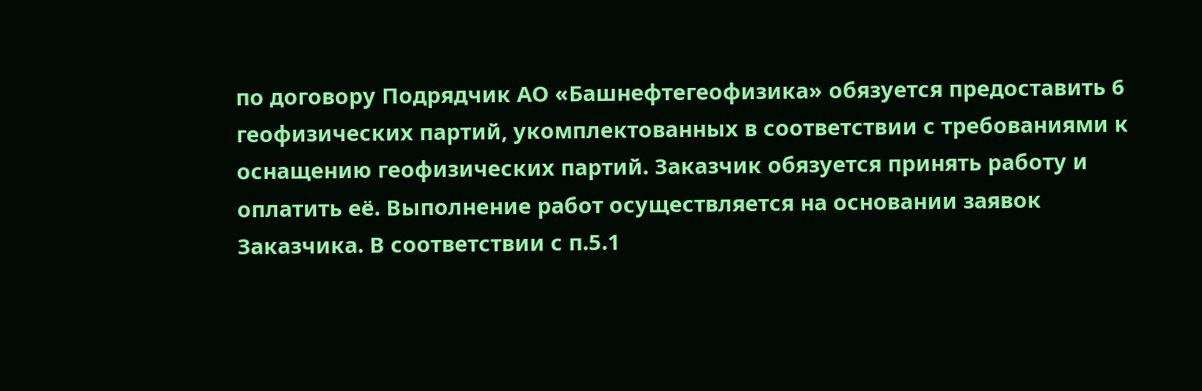по договору Подрядчик АО «Башнефтегеофизика» обязуется предоставить 6 геофизических партий, укомплектованных в соответствии с требованиями к оснащению геофизических партий. Заказчик обязуется принять работу и оплатить её. Выполнение работ осуществляется на основании заявок Заказчика. В соответствии с п.5.1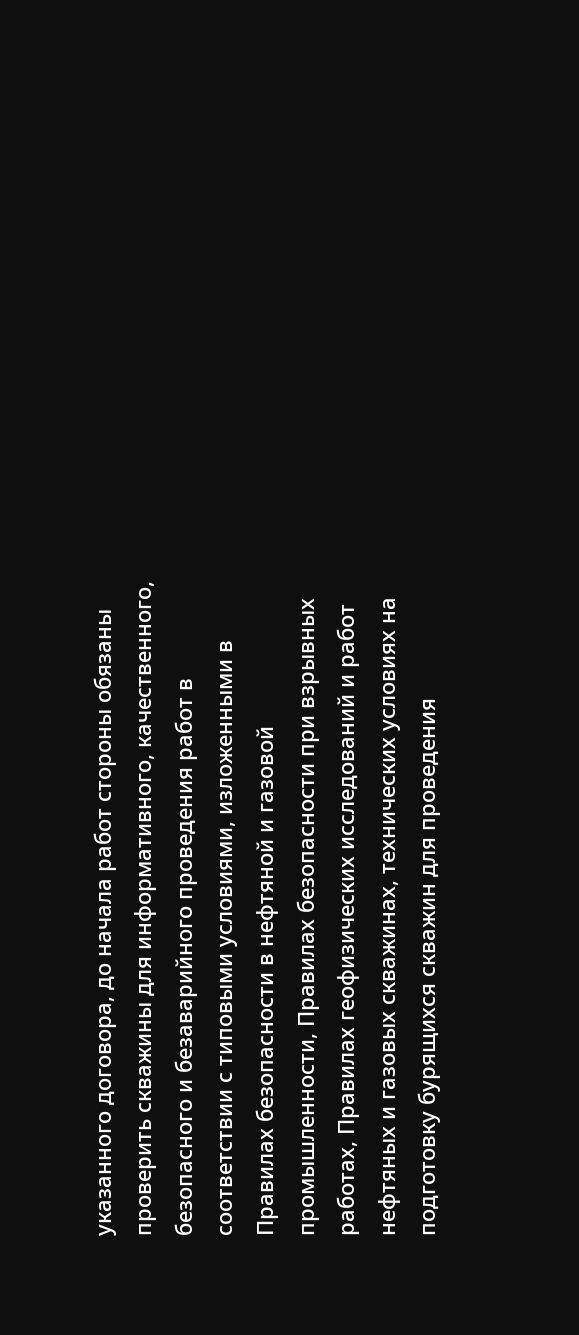указанного договора, до начала работ стороны обязаны проверить скважины для информативного, качественного, безопасного и безаварийного проведения работ в соответствии с типовыми условиями, изложенными в Правилах безопасности в нефтяной и газовой промышленности, Правилах безопасности при взрывных работах, Правилах геофизических исследований и работ нефтяных и газовых скважинах, технических условиях на подготовку бурящихся скважин для проведения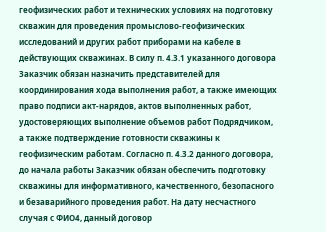геофизических работ и технических условиях на подготовку скважин для проведения промыслово-геофизических исследований и других работ приборами на кабеле в действующих скважинах. В силу п. 4.3.1 указанного договора Заказчик обязан назначить представителей для координирования хода выполнения работ, а также имеющих право подписи акт-нарядов, актов выполненных работ, удостоверяющих выполнение объемов работ Подрядчиком, а также подтверждение готовности скважины к геофизическим работам. Согласно п. 4.3.2 данного договора, до начала работы Заказчик обязан обеспечить подготовку скважины для информативного, качественного, безопасного и безаварийного проведения работ. На дату несчастного случая с ФИО4, данный договор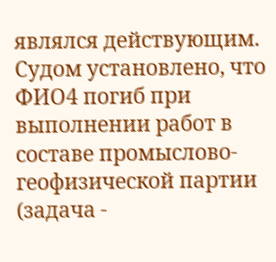являлся действующим. Судом установлено, что ФИО4 погиб при выполнении работ в составе промыслово-геофизической партии (задача -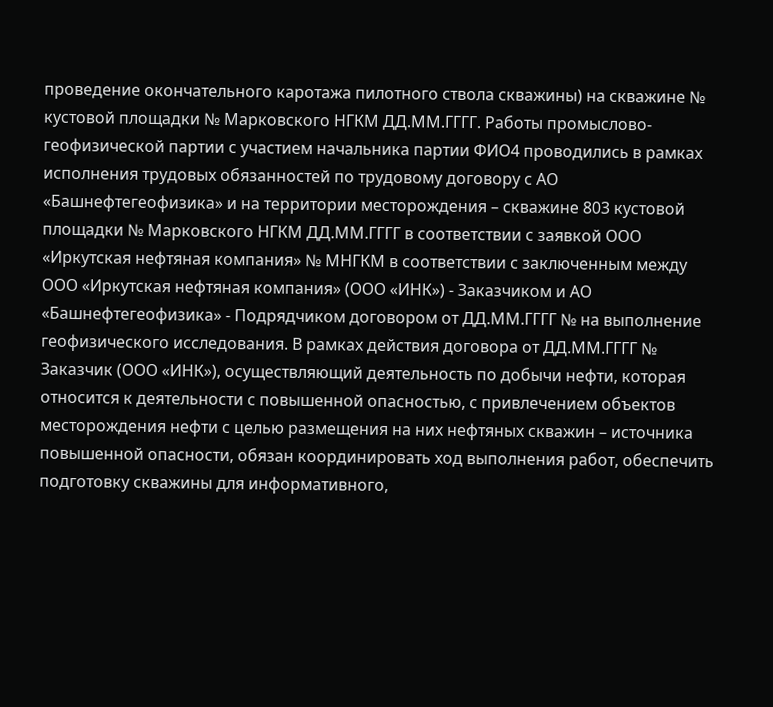проведение окончательного каротажа пилотного ствола скважины) на скважине № кустовой площадки № Марковского НГКМ ДД.ММ.ГГГГ. Работы промыслово-геофизической партии с участием начальника партии ФИО4 проводились в рамках исполнения трудовых обязанностей по трудовому договору с АО «Башнефтегеофизика» и на территории месторождения – скважине 803 кустовой площадки № Марковского НГКМ ДД.ММ.ГГГГ в соответствии с заявкой ООО «Иркутская нефтяная компания» № МНГКМ в соответствии с заключенным между ООО «Иркутская нефтяная компания» (ООО «ИНК») - Заказчиком и АО «Башнефтегеофизика» - Подрядчиком договором от ДД.ММ.ГГГГ № на выполнение геофизического исследования. В рамках действия договора от ДД.ММ.ГГГГ № Заказчик (ООО «ИНК»), осуществляющий деятельность по добычи нефти, которая относится к деятельности с повышенной опасностью, с привлечением объектов месторождения нефти с целью размещения на них нефтяных скважин – источника повышенной опасности, обязан координировать ход выполнения работ, обеспечить подготовку скважины для информативного,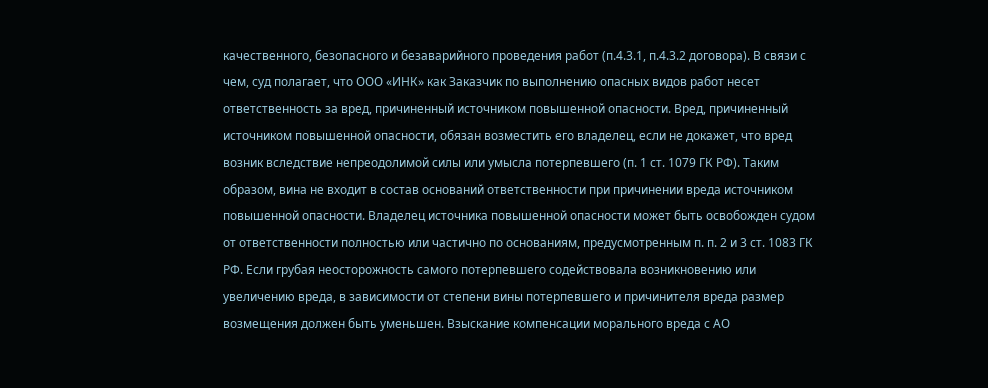качественного, безопасного и безаварийного проведения работ (п.4.3.1, п.4.3.2 договора). В связи с чем, суд полагает, что ООО «ИНК» как Заказчик по выполнению опасных видов работ несет ответственность за вред, причиненный источником повышенной опасности. Вред, причиненный источником повышенной опасности, обязан возместить его владелец, если не докажет, что вред возник вследствие непреодолимой силы или умысла потерпевшего (п. 1 ст. 1079 ГК РФ). Таким образом, вина не входит в состав оснований ответственности при причинении вреда источником повышенной опасности. Владелец источника повышенной опасности может быть освобожден судом от ответственности полностью или частично по основаниям, предусмотренным п. п. 2 и 3 ст. 1083 ГК РФ. Если грубая неосторожность самого потерпевшего содействовала возникновению или увеличению вреда, в зависимости от степени вины потерпевшего и причинителя вреда размер возмещения должен быть уменьшен. Взыскание компенсации морального вреда с АО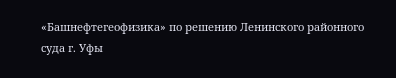«Башнефтегеофизика» по решению Ленинского районного суда г. Уфы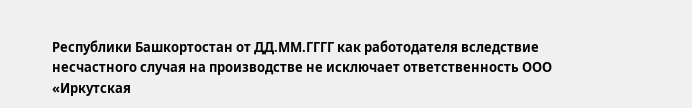Республики Башкортостан от ДД.ММ.ГГГГ как работодателя вследствие несчастного случая на производстве не исключает ответственность ООО «Иркутская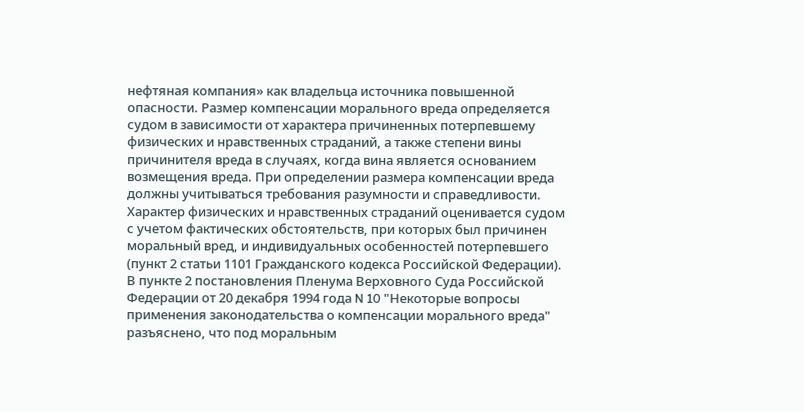нефтяная компания» как владельца источника повышенной опасности. Размер компенсации морального вреда определяется судом в зависимости от характера причиненных потерпевшему физических и нравственных страданий, а также степени вины причинителя вреда в случаях, когда вина является основанием возмещения вреда. При определении размера компенсации вреда должны учитываться требования разумности и справедливости. Характер физических и нравственных страданий оценивается судом с учетом фактических обстоятельств, при которых был причинен моральный вред, и индивидуальных особенностей потерпевшего (пункт 2 статьи 1101 Гражданского кодекса Российской Федерации). В пункте 2 постановления Пленума Верховного Суда Российской Федерации от 20 декабря 1994 года N 10 "Некоторые вопросы применения законодательства о компенсации морального вреда" разъяснено, что под моральным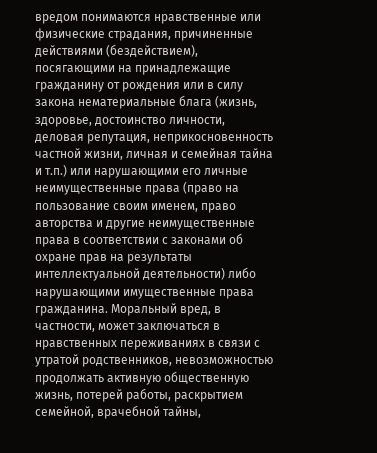вредом понимаются нравственные или физические страдания, причиненные действиями (бездействием), посягающими на принадлежащие гражданину от рождения или в силу закона нематериальные блага (жизнь, здоровье, достоинство личности, деловая репутация, неприкосновенность частной жизни, личная и семейная тайна и т.п.) или нарушающими его личные неимущественные права (право на пользование своим именем, право авторства и другие неимущественные права в соответствии с законами об охране прав на результаты интеллектуальной деятельности) либо нарушающими имущественные права гражданина. Моральный вред, в частности, может заключаться в нравственных переживаниях в связи с утратой родственников, невозможностью продолжать активную общественную жизнь, потерей работы, раскрытием семейной, врачебной тайны,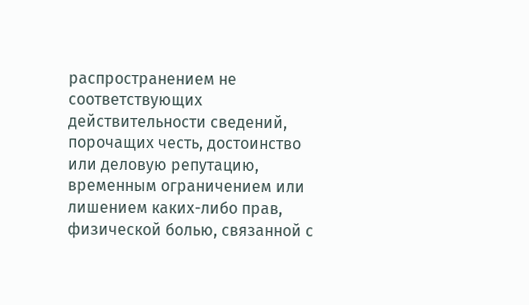распространением не соответствующих действительности сведений, порочащих честь, достоинство или деловую репутацию, временным ограничением или лишением каких-либо прав, физической болью, связанной с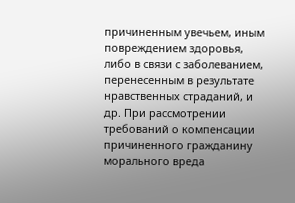причиненным увечьем, иным повреждением здоровья, либо в связи с заболеванием, перенесенным в результате нравственных страданий, и др. При рассмотрении требований о компенсации причиненного гражданину морального вреда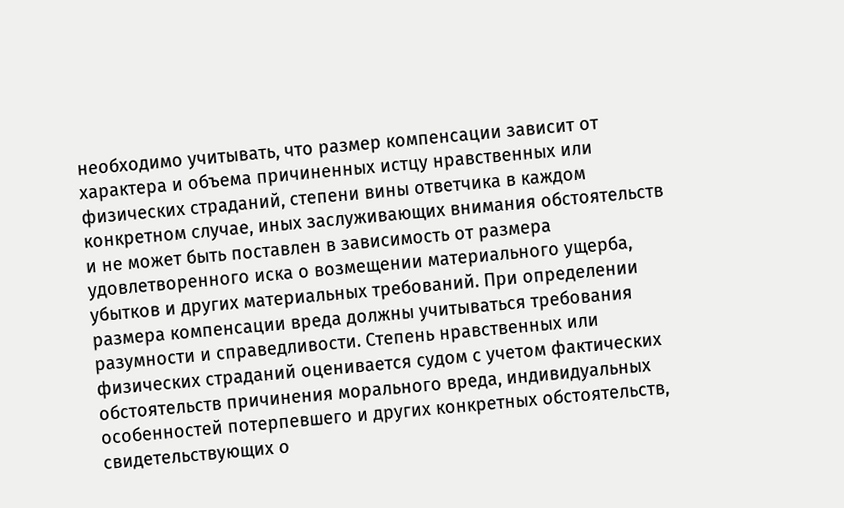необходимо учитывать, что размер компенсации зависит от характера и объема причиненных истцу нравственных или физических страданий, степени вины ответчика в каждом конкретном случае, иных заслуживающих внимания обстоятельств и не может быть поставлен в зависимость от размера удовлетворенного иска о возмещении материального ущерба, убытков и других материальных требований. При определении размера компенсации вреда должны учитываться требования разумности и справедливости. Степень нравственных или физических страданий оценивается судом с учетом фактических обстоятельств причинения морального вреда, индивидуальных особенностей потерпевшего и других конкретных обстоятельств, свидетельствующих о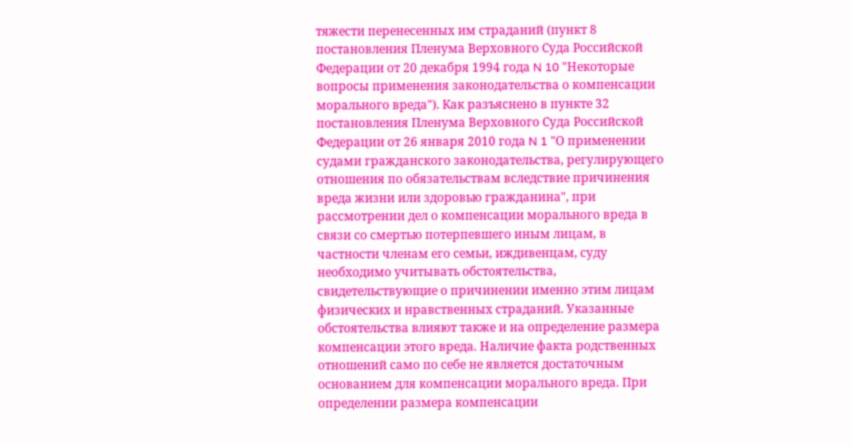тяжести перенесенных им страданий (пункт 8 постановления Пленума Верховного Суда Российской Федерации от 20 декабря 1994 года N 10 "Некоторые вопросы применения законодательства о компенсации морального вреда"). Как разъяснено в пункте 32 постановления Пленума Верховного Суда Российской Федерации от 26 января 2010 года N 1 "О применении судами гражданского законодательства, регулирующего отношения по обязательствам вследствие причинения вреда жизни или здоровью гражданина", при рассмотрении дел о компенсации морального вреда в связи со смертью потерпевшего иным лицам, в частности членам его семьи, иждивенцам, суду необходимо учитывать обстоятельства, свидетельствующие о причинении именно этим лицам физических и нравственных страданий. Указанные обстоятельства влияют также и на определение размера компенсации этого вреда. Наличие факта родственных отношений само по себе не является достаточным основанием для компенсации морального вреда. При определении размера компенсации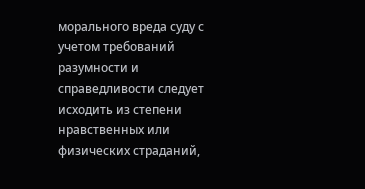морального вреда суду с учетом требований разумности и справедливости следует исходить из степени нравственных или физических страданий,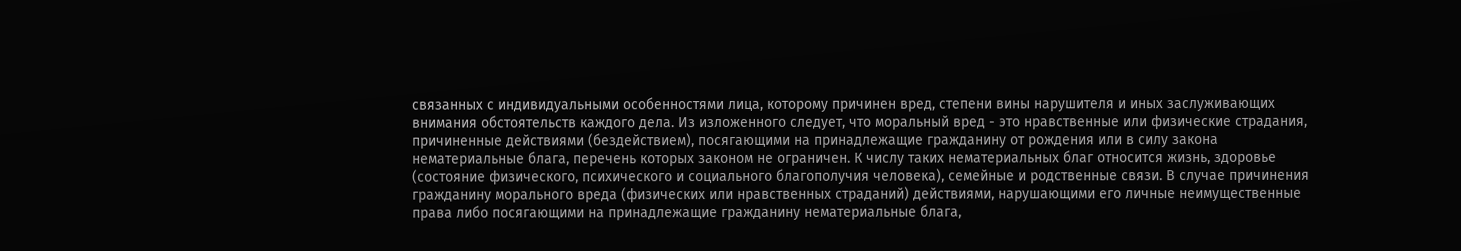связанных с индивидуальными особенностями лица, которому причинен вред, степени вины нарушителя и иных заслуживающих внимания обстоятельств каждого дела. Из изложенного следует, что моральный вред - это нравственные или физические страдания, причиненные действиями (бездействием), посягающими на принадлежащие гражданину от рождения или в силу закона нематериальные блага, перечень которых законом не ограничен. К числу таких нематериальных благ относится жизнь, здоровье (состояние физического, психического и социального благополучия человека), семейные и родственные связи. В случае причинения гражданину морального вреда (физических или нравственных страданий) действиями, нарушающими его личные неимущественные права либо посягающими на принадлежащие гражданину нематериальные блага,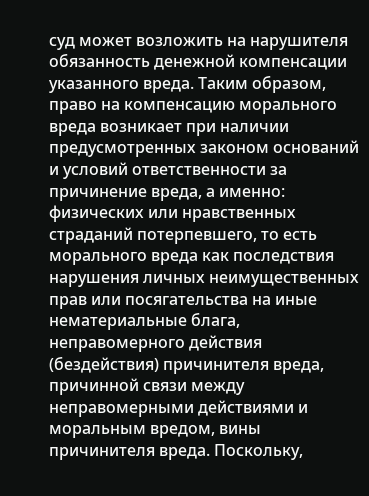суд может возложить на нарушителя обязанность денежной компенсации указанного вреда. Таким образом, право на компенсацию морального вреда возникает при наличии предусмотренных законом оснований и условий ответственности за причинение вреда, а именно: физических или нравственных страданий потерпевшего, то есть морального вреда как последствия нарушения личных неимущественных прав или посягательства на иные нематериальные блага, неправомерного действия (бездействия) причинителя вреда, причинной связи между неправомерными действиями и моральным вредом, вины причинителя вреда. Поскольку,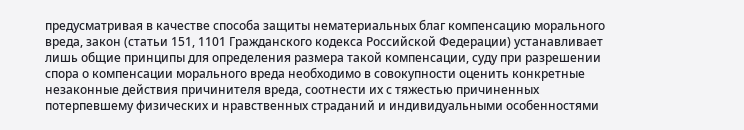предусматривая в качестве способа защиты нематериальных благ компенсацию морального вреда, закон (статьи 151, 1101 Гражданского кодекса Российской Федерации) устанавливает лишь общие принципы для определения размера такой компенсации, суду при разрешении спора о компенсации морального вреда необходимо в совокупности оценить конкретные незаконные действия причинителя вреда, соотнести их с тяжестью причиненных потерпевшему физических и нравственных страданий и индивидуальными особенностями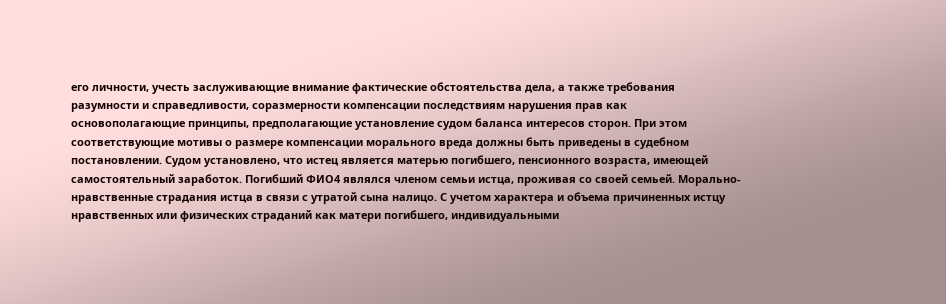его личности, учесть заслуживающие внимание фактические обстоятельства дела, а также требования разумности и справедливости, соразмерности компенсации последствиям нарушения прав как основополагающие принципы, предполагающие установление судом баланса интересов сторон. При этом соответствующие мотивы о размере компенсации морального вреда должны быть приведены в судебном постановлении. Судом установлено, что истец является матерью погибшего, пенсионного возраста, имеющей самостоятельный заработок. Погибший ФИО4 являлся членом семьи истца, проживая со своей семьей. Морально-нравственные страдания истца в связи с утратой сына налицо. С учетом характера и объема причиненных истцу нравственных или физических страданий как матери погибшего, индивидуальными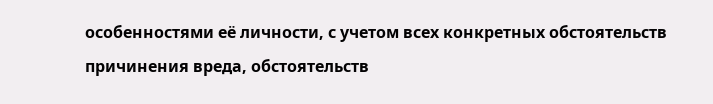особенностями её личности, с учетом всех конкретных обстоятельств причинения вреда, обстоятельств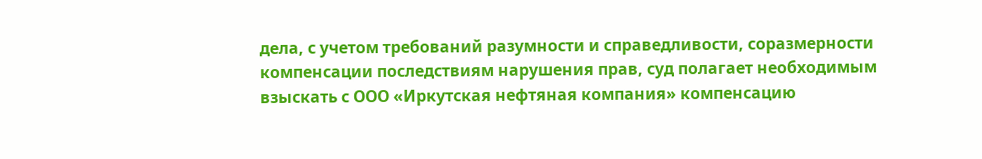дела, с учетом требований разумности и справедливости, соразмерности компенсации последствиям нарушения прав, суд полагает необходимым взыскать с ООО «Иркутская нефтяная компания» компенсацию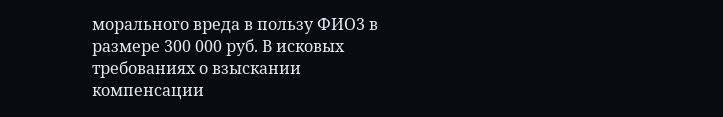морального вреда в пользу ФИО3 в размере 300 000 руб. В исковых требованиях о взыскании компенсации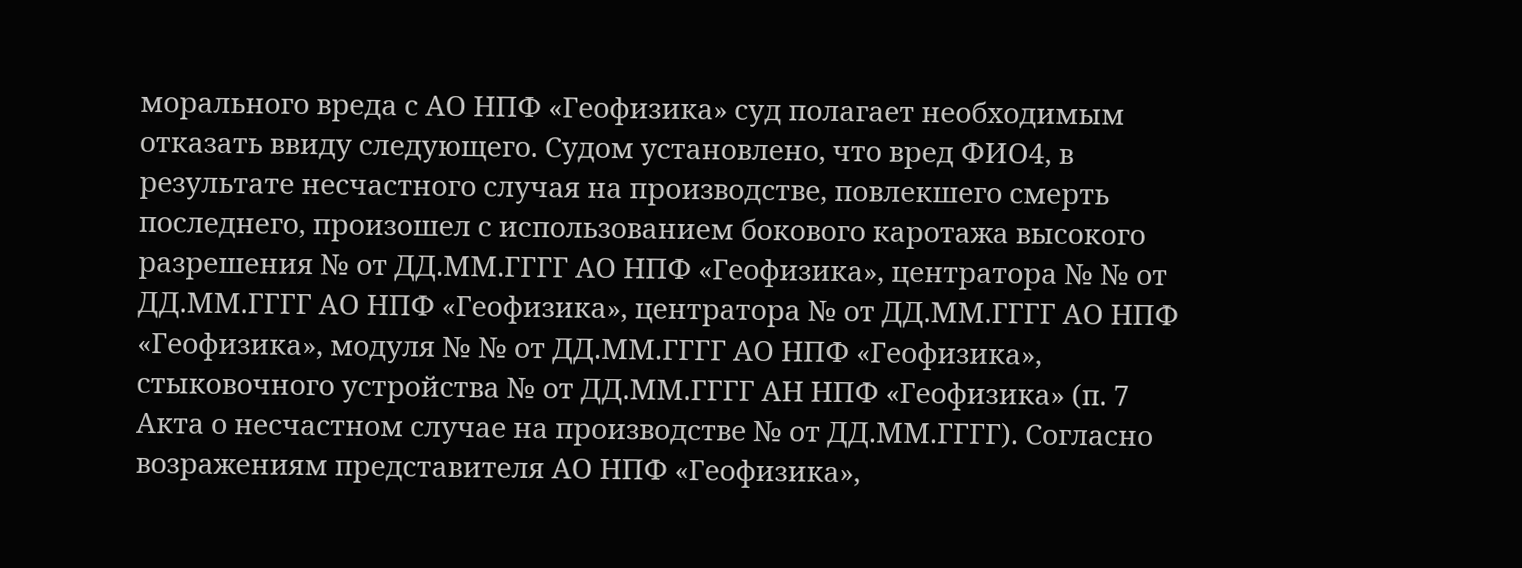морального вреда с АО НПФ «Геофизика» суд полагает необходимым отказать ввиду следующего. Судом установлено, что вред ФИО4, в результате несчастного случая на производстве, повлекшего смерть последнего, произошел с использованием бокового каротажа высокого разрешения № от ДД.ММ.ГГГГ АО НПФ «Геофизика», центратора № № от ДД.ММ.ГГГГ АО НПФ «Геофизика», центратора № от ДД.ММ.ГГГГ АО НПФ «Геофизика», модуля № № от ДД.ММ.ГГГГ АО НПФ «Геофизика», стыковочного устройства № от ДД.ММ.ГГГГ АН НПФ «Геофизика» (п. 7 Акта о несчастном случае на производстве № от ДД.ММ.ГГГГ). Согласно возражениям представителя АО НПФ «Геофизика»,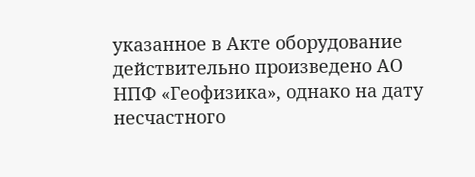указанное в Акте оборудование действительно произведено АО НПФ «Геофизика», однако на дату несчастного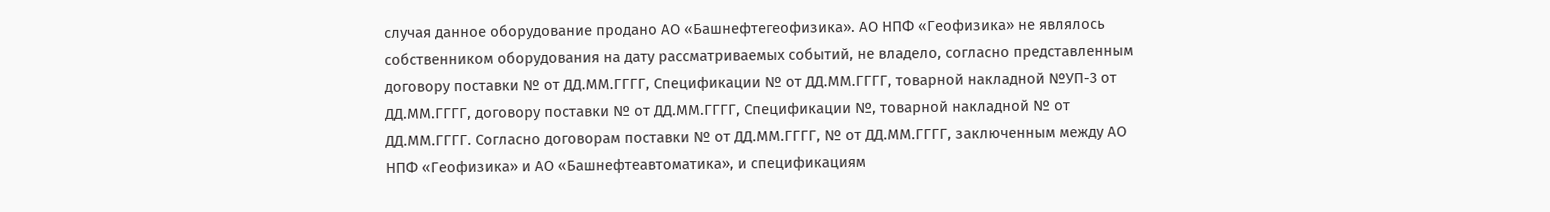случая данное оборудование продано АО «Башнефтегеофизика». АО НПФ «Геофизика» не являлось собственником оборудования на дату рассматриваемых событий, не владело, согласно представленным договору поставки № от ДД.ММ.ГГГГ, Спецификации № от ДД.ММ.ГГГГ, товарной накладной №УП-3 от ДД.ММ.ГГГГ, договору поставки № от ДД.ММ.ГГГГ, Спецификации №, товарной накладной № от ДД.ММ.ГГГГ. Согласно договорам поставки № от ДД.ММ.ГГГГ, № от ДД.ММ.ГГГГ, заключенным между АО НПФ «Геофизика» и АО «Башнефтеавтоматика», и спецификациям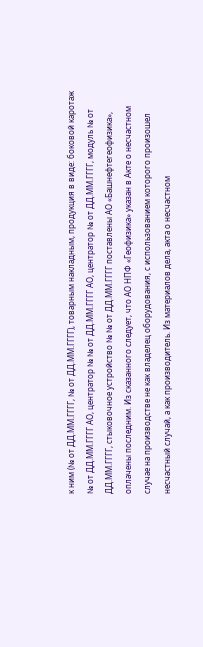к ним (№ от ДД.ММ.ГГГГ, № от ДД.ММ.ГГГГ), товарным накладным, продукция в виде: боковой каротаж № от ДД.ММ.ГГГГ АО, центратор № № от ДД.ММ.ГГГГ АО, центратор № от ДД.ММ.ГГГГ, модуль № от ДД.ММ.ГГГГ, стыковочное устройство № № от ДД.ММ.ГГГГ поставлены АО «Башнефтегеофизика», оплачены последним. Из сказанного следует, что АО НПФ «Геофизика» указан в Акте о несчастном случае на производстве не как владелец оборудования, с использованием которого произошел несчастный случай, а как производитель. Из материалов дела, акта о несчастном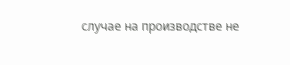случае на производстве не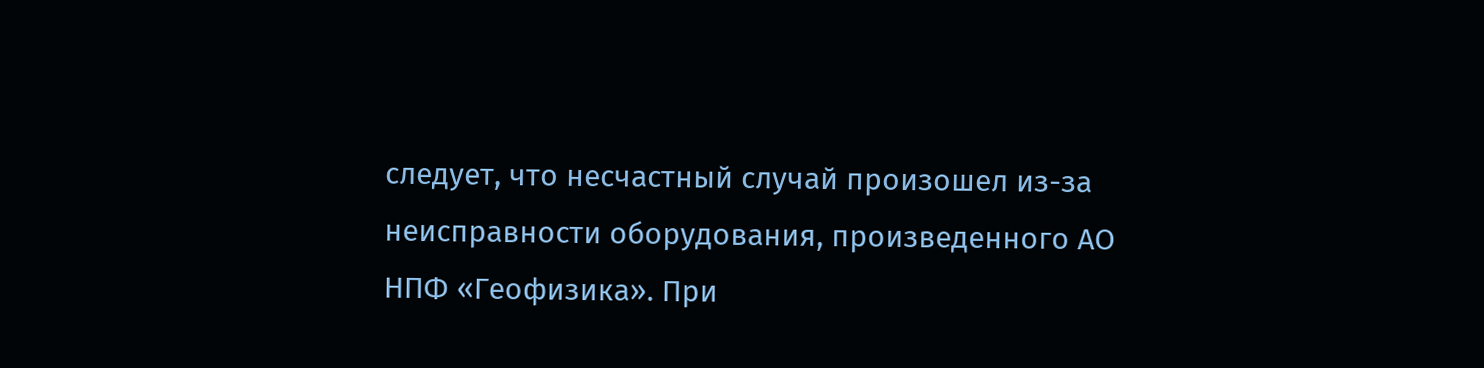следует, что несчастный случай произошел из-за неисправности оборудования, произведенного АО НПФ «Геофизика». При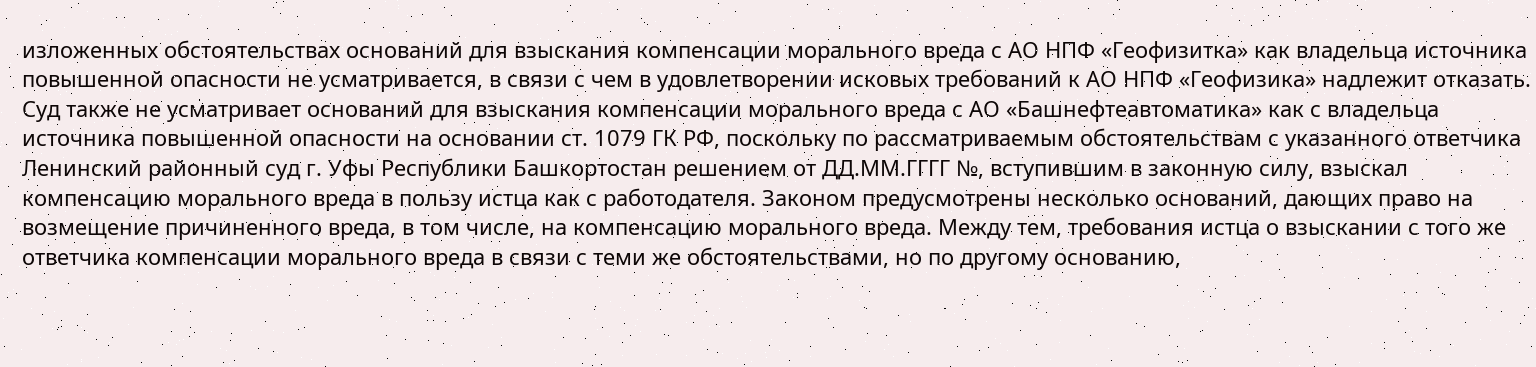изложенных обстоятельствах оснований для взыскания компенсации морального вреда с АО НПФ «Геофизитка» как владельца источника повышенной опасности не усматривается, в связи с чем в удовлетворении исковых требований к АО НПФ «Геофизика» надлежит отказать. Суд также не усматривает оснований для взыскания компенсации морального вреда с АО «Башнефтеавтоматика» как с владельца источника повышенной опасности на основании ст. 1079 ГК РФ, поскольку по рассматриваемым обстоятельствам с указанного ответчика Ленинский районный суд г. Уфы Республики Башкортостан решением от ДД.ММ.ГГГГ №, вступившим в законную силу, взыскал компенсацию морального вреда в пользу истца как с работодателя. Законом предусмотрены несколько оснований, дающих право на возмещение причиненного вреда, в том числе, на компенсацию морального вреда. Между тем, требования истца о взыскании с того же ответчика компенсации морального вреда в связи с теми же обстоятельствами, но по другому основанию,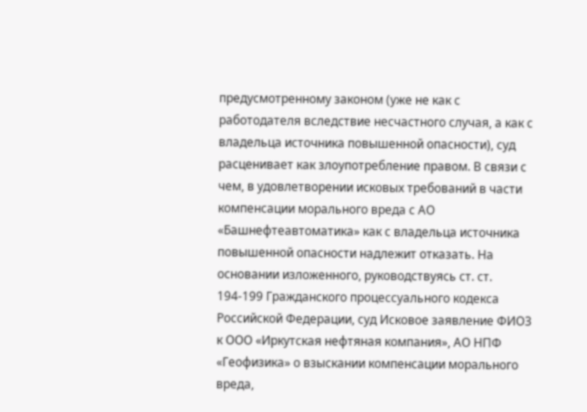предусмотренному законом (уже не как с работодателя вследствие несчастного случая, а как с владельца источника повышенной опасности), суд расценивает как злоупотребление правом. В связи с чем, в удовлетворении исковых требований в части компенсации морального вреда с АО «Башнефтеавтоматика» как с владельца источника повышенной опасности надлежит отказать. На основании изложенного, руководствуясь ст. ст. 194-199 Гражданского процессуального кодекса Российской Федерации, суд Исковое заявление ФИО3 к ООО «Иркутская нефтяная компания», АО НПФ «Геофизика» о взыскании компенсации морального вреда,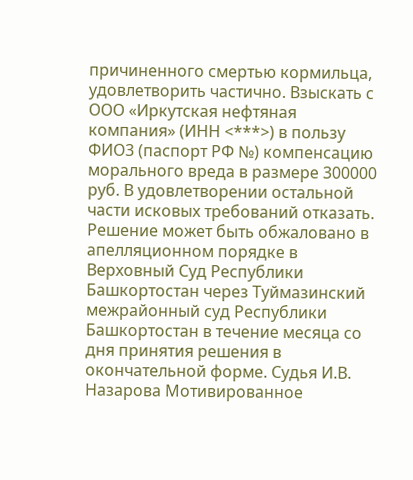причиненного смертью кормильца, удовлетворить частично. Взыскать с ООО «Иркутская нефтяная компания» (ИНН <***>) в пользу ФИО3 (паспорт РФ №) компенсацию морального вреда в размере 300000 руб. В удовлетворении остальной части исковых требований отказать. Решение может быть обжаловано в апелляционном порядке в Верховный Суд Республики Башкортостан через Туймазинский межрайонный суд Республики Башкортостан в течение месяца со дня принятия решения в окончательной форме. Судья И.В. Назарова Мотивированное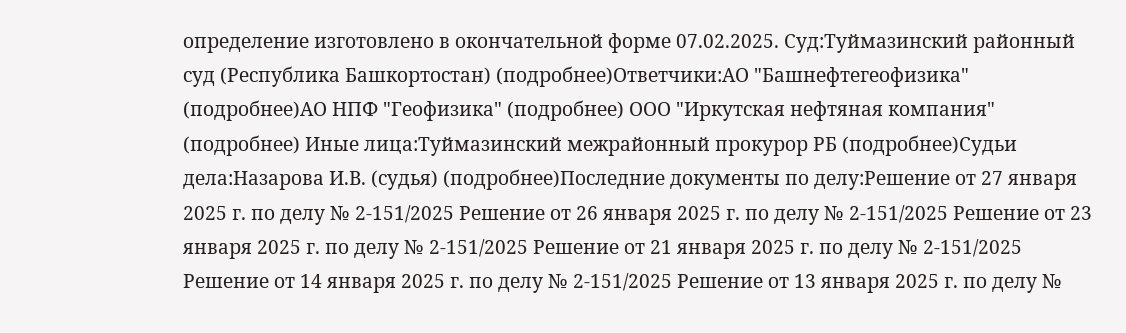определение изготовлено в окончательной форме 07.02.2025. Суд:Туймазинский районный суд (Республика Башкортостан) (подробнее)Ответчики:АО "Башнефтегеофизика" (подробнее)АО НПФ "Геофизика" (подробнее) ООО "Иркутская нефтяная компания" (подробнее) Иные лица:Туймазинский межрайонный прокурор РБ (подробнее)Судьи дела:Назарова И.В. (судья) (подробнее)Последние документы по делу:Решение от 27 января 2025 г. по делу № 2-151/2025 Решение от 26 января 2025 г. по делу № 2-151/2025 Решение от 23 января 2025 г. по делу № 2-151/2025 Решение от 21 января 2025 г. по делу № 2-151/2025 Решение от 14 января 2025 г. по делу № 2-151/2025 Решение от 13 января 2025 г. по делу №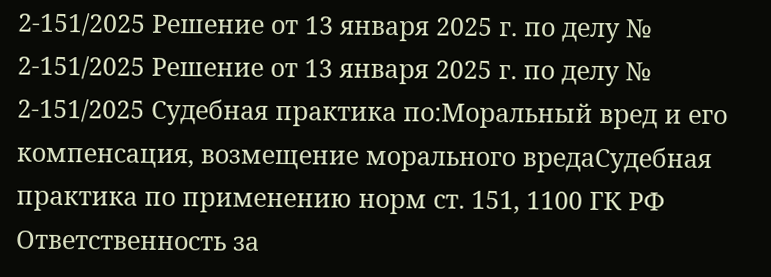2-151/2025 Решение от 13 января 2025 г. по делу № 2-151/2025 Решение от 13 января 2025 г. по делу № 2-151/2025 Судебная практика по:Моральный вред и его компенсация, возмещение морального вредаСудебная практика по применению норм ст. 151, 1100 ГК РФ Ответственность за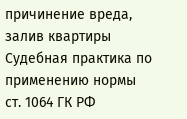причинение вреда, залив квартиры Судебная практика по применению нормы ст. 1064 ГК РФ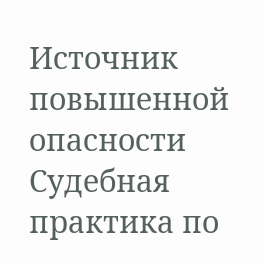Источник повышенной опасности Судебная практика по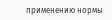применению нормы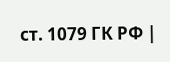ст. 1079 ГК РФ |